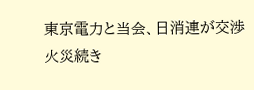東京電力と当会、日消連が交渉 火災続き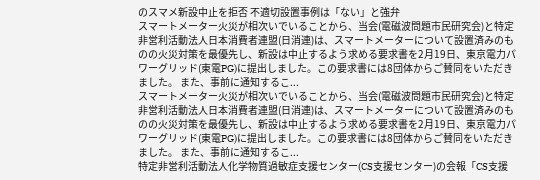のスマメ新設中止を拒否 不適切設置事例は「ない」と強弁
スマートメーター火災が相次いでいることから、当会(電磁波問題市民研究会)と特定非営利活動法人日本消費者連盟(日消連)は、スマートメーターについて設置済みのものの火災対策を最優先し、新設は中止するよう求める要求書を2月19日、東京電力パワーグリッド(東電PG)に提出しました。この要求書には8団体からご賛同をいただきました。 また、事前に通知するこ...
スマートメーター火災が相次いでいることから、当会(電磁波問題市民研究会)と特定非営利活動法人日本消費者連盟(日消連)は、スマートメーターについて設置済みのものの火災対策を最優先し、新設は中止するよう求める要求書を2月19日、東京電力パワーグリッド(東電PG)に提出しました。この要求書には8団体からご賛同をいただきました。 また、事前に通知するこ...
特定非営利活動法人化学物質過敏症支援センター(CS支援センター)の会報「CS支援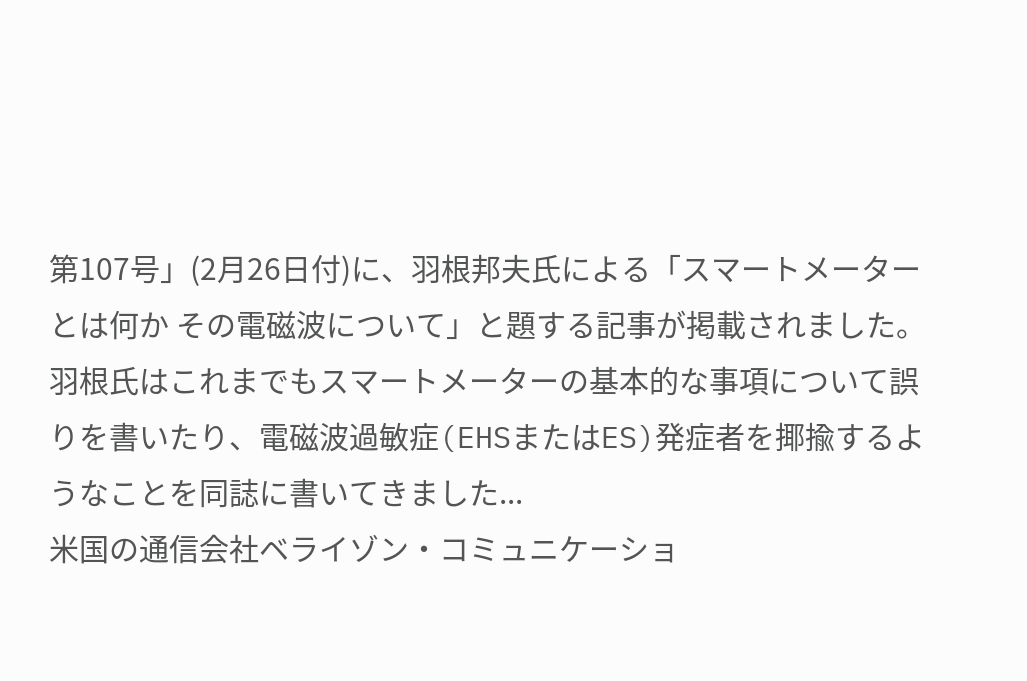第107号」(2月26日付)に、羽根邦夫氏による「スマートメーターとは何か その電磁波について」と題する記事が掲載されました。羽根氏はこれまでもスマートメーターの基本的な事項について誤りを書いたり、電磁波過敏症(EHSまたはES)発症者を揶揄するようなことを同誌に書いてきました...
米国の通信会社ベライゾン・コミュニケーショ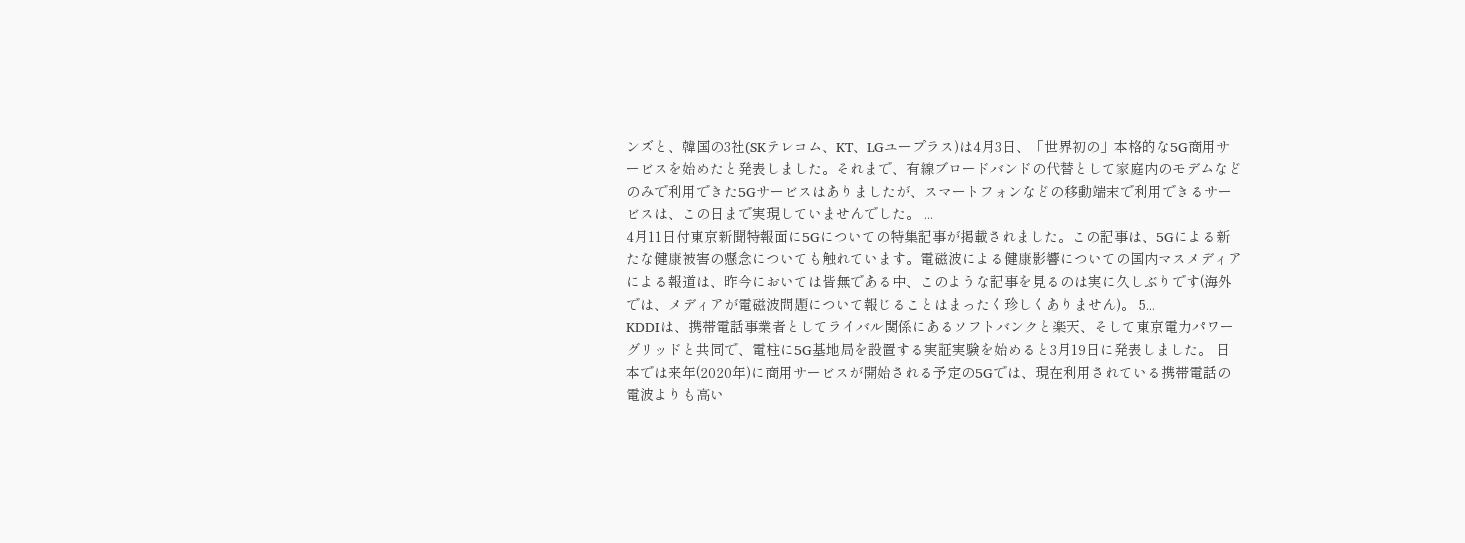ンズと、韓国の3社(SKテレコム、KT、LGユープラス)は4月3日、「世界初の」本格的な5G商用サービスを始めたと発表しました。それまで、有線ブロードバンドの代替として家庭内のモデムなどのみで利用できた5Gサービスはありましたが、スマートフォンなどの移動端末で利用できるサービスは、この日まで実現していませんでした。 ...
4月11日付東京新聞特報面に5Gについての特集記事が掲載されました。この記事は、5Gによる新たな健康被害の懸念についても触れています。電磁波による健康影響についての国内マスメディアによる報道は、昨今においては皆無である中、このような記事を見るのは実に久しぶりです(海外では、メディアが電磁波問題について報じることはまったく珍しくありません)。 5...
KDDIは、携帯電話事業者としてライバル関係にあるソフトバンクと楽天、そして東京電力パワーグリッドと共同で、電柱に5G基地局を設置する実証実験を始めると3月19日に発表しました。 日本では来年(2020年)に商用サービスが開始される予定の5Gでは、現在利用されている携帯電話の電波よりも高い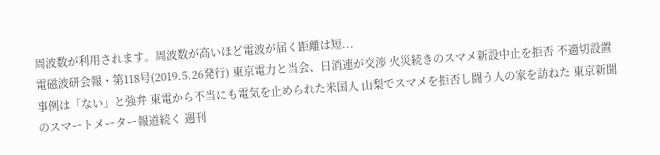周波数が利用されます。周波数が高いほど電波が届く距離は短...
電磁波研会報・第118号(2019.5.26発行) 東京電力と当会、日消連が交渉 火災続きのスマメ新設中止を拒否 不適切設置事例は「ない」と強弁 東電から不当にも電気を止められた米国人 山梨でスマメを拒否し闘う人の家を訪ねた 東京新聞のスマートメーター報道続く 週刊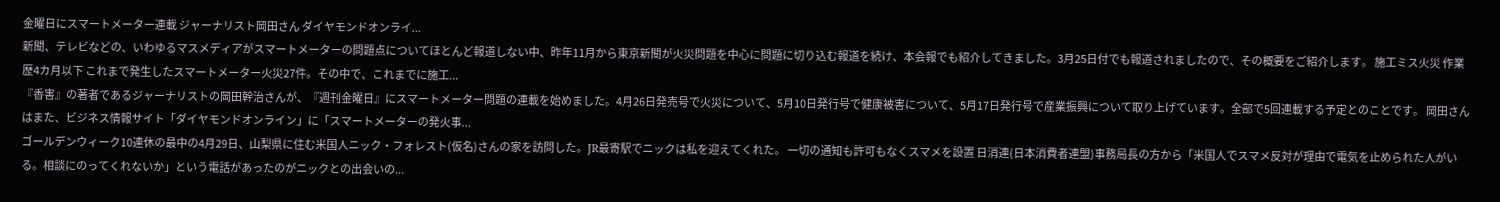金曜日にスマートメーター連載 ジャーナリスト岡田さん ダイヤモンドオンライ...
新聞、テレビなどの、いわゆるマスメディアがスマートメーターの問題点についてほとんど報道しない中、昨年11月から東京新聞が火災問題を中心に問題に切り込む報道を続け、本会報でも紹介してきました。3月25日付でも報道されましたので、その概要をご紹介します。 施工ミス火災 作業歴4カ月以下 これまで発生したスマートメーター火災27件。その中で、これまでに施工...
『香害』の著者であるジャーナリストの岡田幹治さんが、『週刊金曜日』にスマートメーター問題の連載を始めました。4月26日発売号で火災について、5月10日発行号で健康被害について、5月17日発行号で産業振興について取り上げています。全部で5回連載する予定とのことです。 岡田さんはまた、ビジネス情報サイト「ダイヤモンドオンライン」に「スマートメーターの発火事...
ゴールデンウィーク10連休の最中の4月29日、山梨県に住む米国人ニック・フォレスト(仮名)さんの家を訪問した。JR最寄駅でニックは私を迎えてくれた。 一切の通知も許可もなくスマメを設置 日消連(日本消費者連盟)事務局長の方から「米国人でスマメ反対が理由で電気を止められた人がいる。相談にのってくれないか」という電話があったのがニックとの出会いの...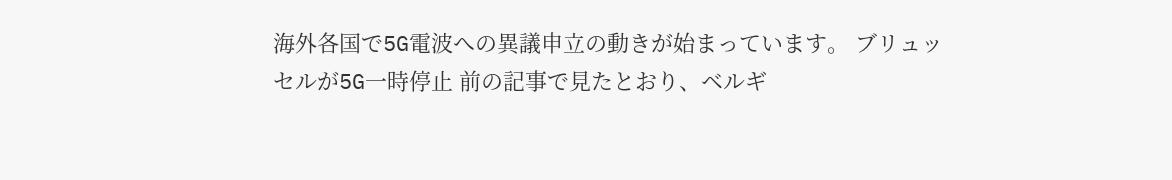海外各国で5G電波への異議申立の動きが始まっています。 ブリュッセルが5G一時停止 前の記事で見たとおり、ベルギ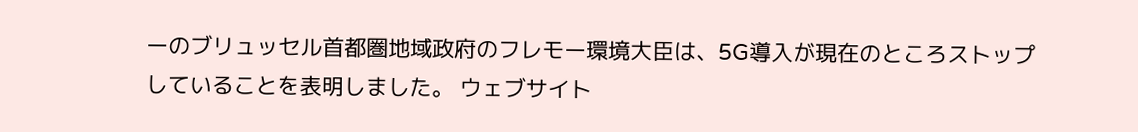ーのブリュッセル首都圏地域政府のフレモー環境大臣は、5G導入が現在のところストップしていることを表明しました。 ウェブサイト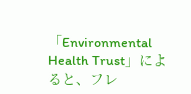「Environmental Health Trust」によると、フレ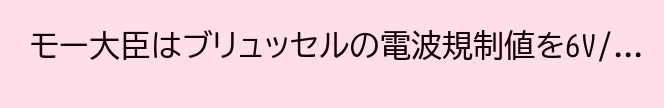モー大臣はブリュッセルの電波規制値を6V/...